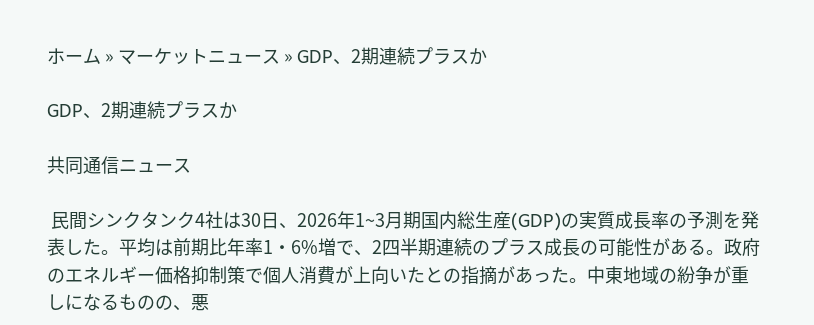ホーム » マーケットニュース » GDP、2期連続プラスか

GDP、2期連続プラスか

共同通信ニュース

 民間シンクタンク4社は30日、2026年1~3月期国内総生産(GDP)の実質成長率の予測を発表した。平均は前期比年率1・6%増で、2四半期連続のプラス成長の可能性がある。政府のエネルギー価格抑制策で個人消費が上向いたとの指摘があった。中東地域の紛争が重しになるものの、悪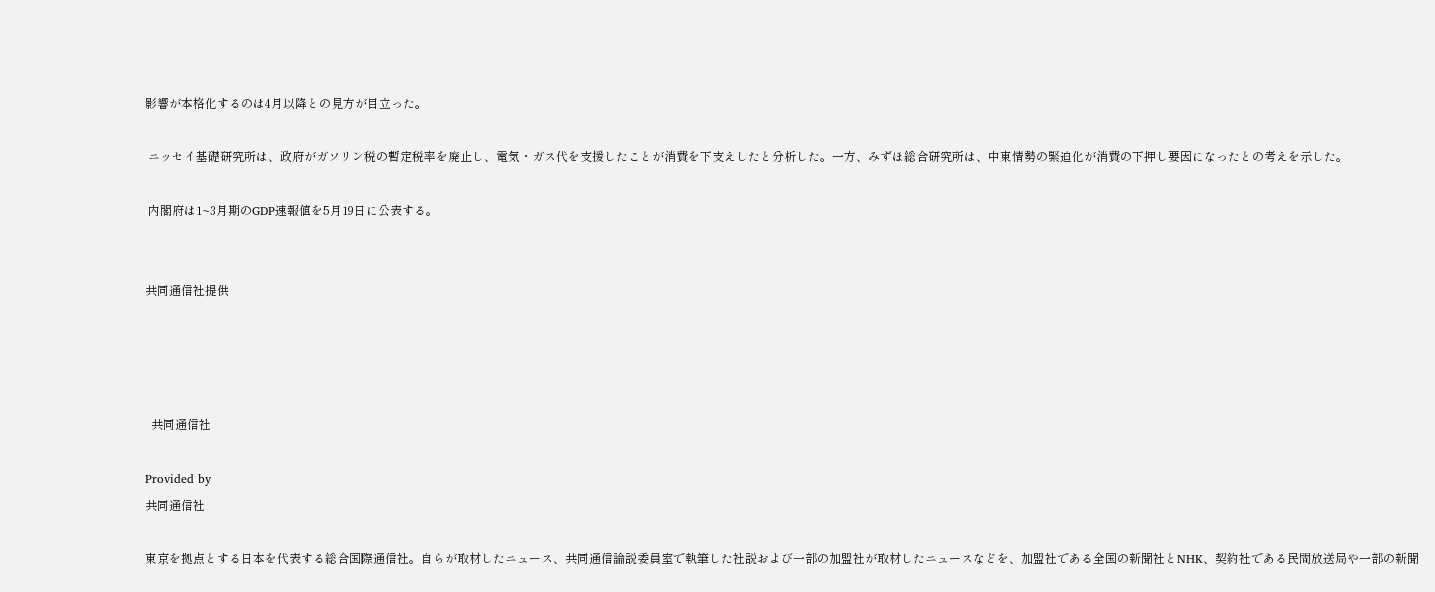影響が本格化するのは4月以降との見方が目立った。

 ニッセイ基礎研究所は、政府がガソリン税の暫定税率を廃止し、電気・ガス代を支援したことが消費を下支えしたと分析した。一方、みずほ総合研究所は、中東情勢の緊迫化が消費の下押し要因になったとの考えを示した。

 内閣府は1~3月期のGDP速報値を5月19日に公表する。


共同通信社提供




  共同通信社

Provided by
共同通信社

東京を拠点とする日本を代表する総合国際通信社。自らが取材したニュース、共同通信論説委員室で執筆した社説および一部の加盟社が取材したニュースなどを、加盟社である全国の新聞社とNHK、契約社である民間放送局や一部の新聞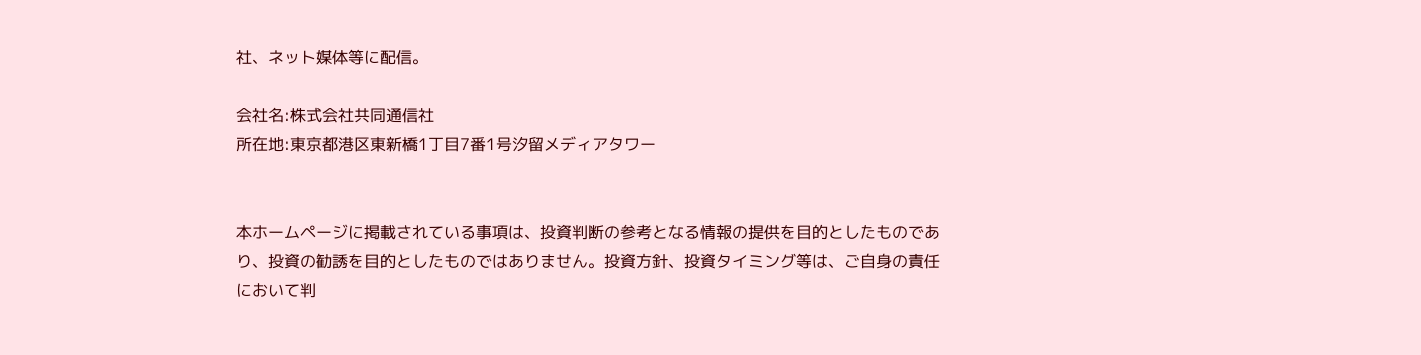社、ネット媒体等に配信。

会社名:株式会社共同通信社
所在地:東京都港区東新橋1丁目7番1号汐留メディアタワー


本ホームページに掲載されている事項は、投資判断の参考となる情報の提供を目的としたものであり、投資の勧誘を目的としたものではありません。投資方針、投資タイミング等は、ご自身の責任において判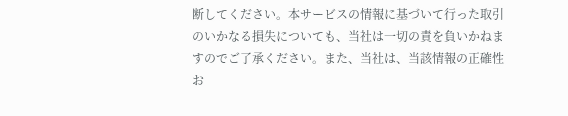断してください。本サービスの情報に基づいて行った取引のいかなる損失についても、当社は一切の責を負いかねますのでご了承ください。また、当社は、当該情報の正確性お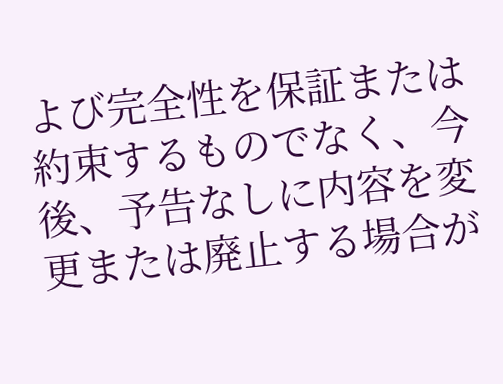よび完全性を保証または約束するものでなく、今後、予告なしに内容を変更または廃止する場合が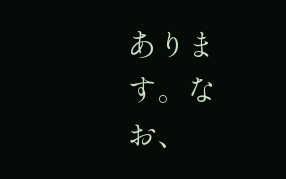あります。なお、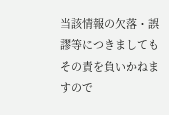当該情報の欠落・誤謬等につきましてもその責を負いかねますので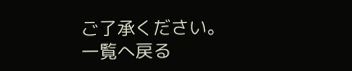ご了承ください。
一覧へ戻る